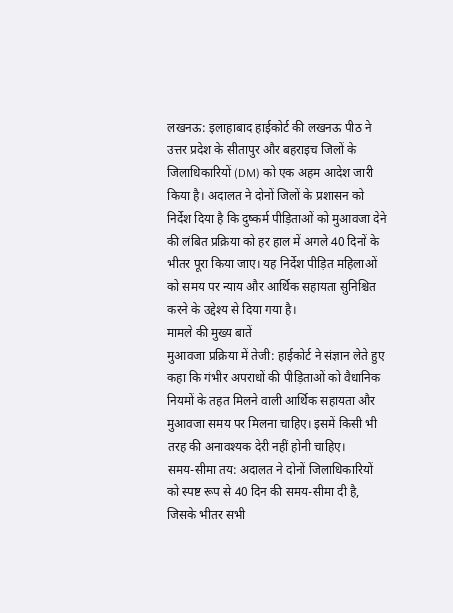लखनऊ: इलाहाबाद हाईकोर्ट की लखनऊ पीठ ने उत्तर प्रदेश के सीतापुर और बहराइच जिलों के जिलाधिकारियों (DM) को एक अहम आदेश जारी किया है। अदालत ने दोनों जिलों के प्रशासन को निर्देश दिया है कि दुष्कर्म पीड़िताओं को मुआवजा देने की लंबित प्रक्रिया को हर हाल में अगले 40 दिनों के भीतर पूरा किया जाए। यह निर्देश पीड़ित महिलाओं को समय पर न्याय और आर्थिक सहायता सुनिश्चित करने के उद्देश्य से दिया गया है।
मामले की मुख्य बातें
मुआवजा प्रक्रिया में तेजी: हाईकोर्ट ने संज्ञान लेते हुए कहा कि गंभीर अपराधों की पीड़िताओं को वैधानिक नियमों के तहत मिलने वाली आर्थिक सहायता और मुआवजा समय पर मिलना चाहिए। इसमें किसी भी तरह की अनावश्यक देरी नहीं होनी चाहिए।
समय-सीमा तय: अदालत ने दोनों जिलाधिकारियों को स्पष्ट रूप से 40 दिन की समय-सीमा दी है, जिसके भीतर सभी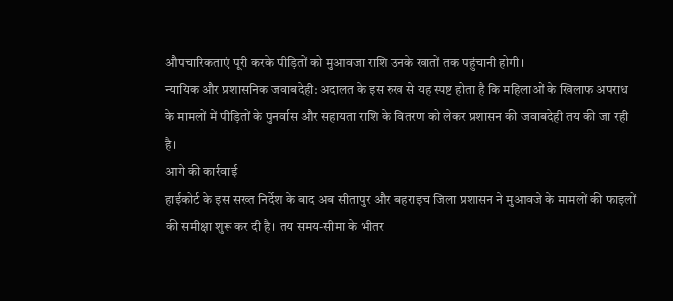औपचारिकताएं पूरी करके पीड़ितों को मुआवजा राशि उनके खातों तक पहुंचानी होगी।
न्यायिक और प्रशासनिक जवाबदेही: अदालत के इस रुख से यह स्पष्ट होता है कि महिलाओं के खिलाफ अपराध के मामलों में पीड़ितों के पुनर्वास और सहायता राशि के वितरण को लेकर प्रशासन की जवाबदेही तय की जा रही है।
आगे की कार्रवाई
हाईकोर्ट के इस सख्त निर्देश के बाद अब सीतापुर और बहराइच जिला प्रशासन ने मुआवजे के मामलों की फाइलों की समीक्षा शुरू कर दी है। तय समय-सीमा के भीतर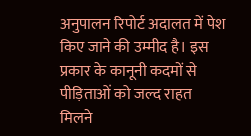अनुपालन रिपोर्ट अदालत में पेश किए जाने की उम्मीद है। इस प्रकार के कानूनी कदमों से पीड़िताओं को जल्द राहत मिलने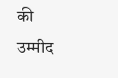की उम्मीद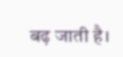बढ़ जाती है।